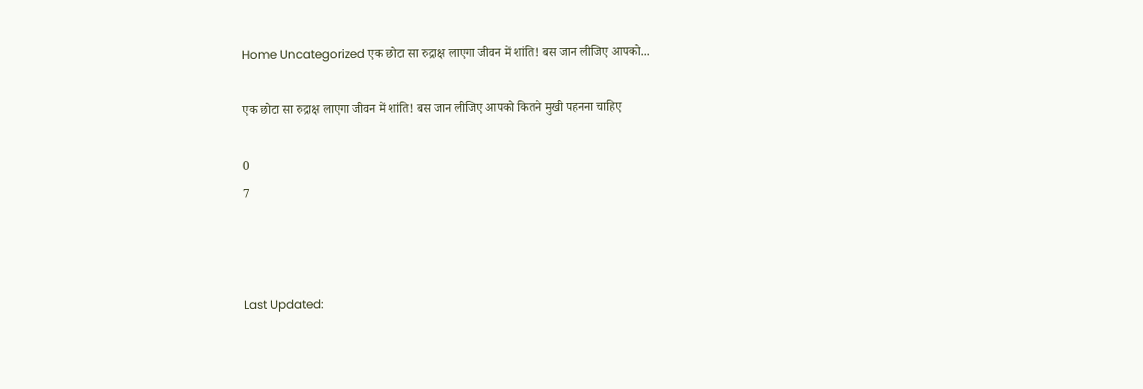Home Uncategorized एक छोटा सा रुद्राक्ष लाएगा जीवन में शांति! बस जान लीजिए आपको...

एक छोटा सा रुद्राक्ष लाएगा जीवन में शांति! बस जान लीजिए आपको कितने मुखी पहनना चाहिए

0
7



Last Updated: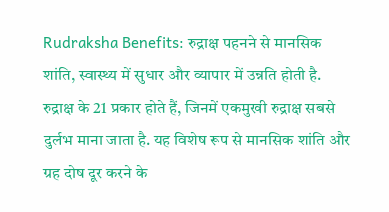Rudraksha Benefits: रुद्राक्ष पहनने से मानसिक शांति, स्वास्थ्य में सुधार और व्यापार में उन्नति होती है. रुद्राक्ष के 21 प्रकार होते हैं, जिनमें एकमुखी रुद्राक्ष सबसे दुर्लभ माना जाता है. यह विशेष रूप से मानसिक शांति और ग्रह दोष दूर करने के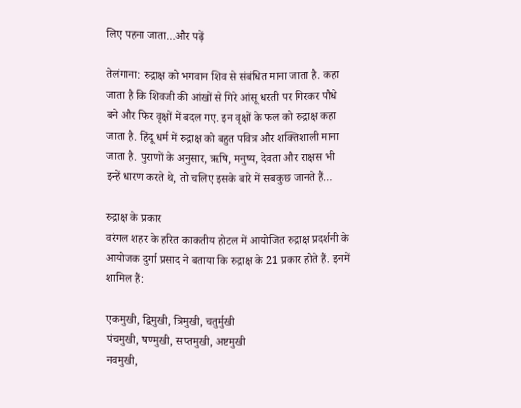लिए पहना जाता…और पढ़ें

तेलंगाना: रुद्राक्ष को भगवान शिव से संबंधित माना जाता है. कहा जाता है कि शिवजी की आंखों से गिरे आंसू धरती पर गिरकर पौधे बने और फिर वृक्षों में बदल गए. इन वृक्षों के फल को रुद्राक्ष कहा जाता है. हिंदू धर्म में रुद्राक्ष को बहुत पवित्र और शक्तिशाली माना जाता है. पुराणों के अनुसार, ऋषि, मनुष्य, देवता और राक्षस भी इन्हें धारण करते थे, तो चलिए इसके बारे में सबकुछ जानते हैं…

रुद्राक्ष के प्रकार
वरंगल शहर के हरित काकतीय होटल में आयोजित रुद्राक्ष प्रदर्शनी के आयोजक दुर्गा प्रसाद ने बताया कि रुद्राक्ष के 21 प्रकार होते हैं. इनमें शामिल हैं:

एकमुखी, द्विमुखी, त्रिमुखी, चतुर्मुखी
पंचमुखी, षण्मुखी, सप्तमुखी, अष्टमुखी
नवमुखी,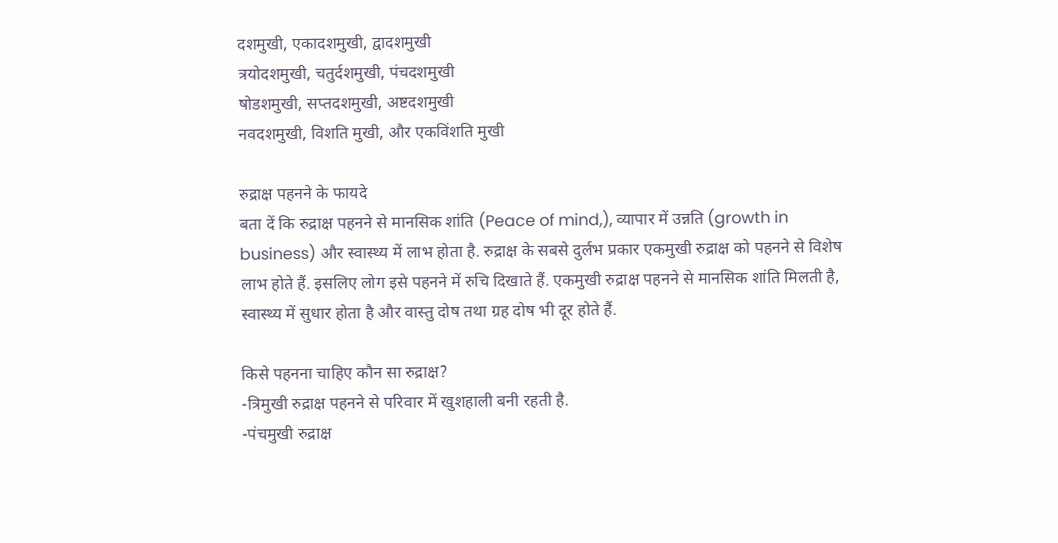दशमुखी, एकादशमुखी, द्वादशमुखी
त्रयोदशमुखी, चतुर्दशमुखी, पंचदशमुखी
षोडशमुखी, सप्तदशमुखी, अष्टदशमुखी
नवदशमुखी, विशति मुखी, और एकविंशति मुखी

रुद्राक्ष पहनने के फायदे
बता दें कि रुद्राक्ष पहनने से मानसिक शांति (Peace of mind,), व्यापार में उन्नति (growth in business) और स्वास्थ्य में लाभ होता है. रुद्राक्ष के सबसे दुर्लभ प्रकार एकमुखी रुद्राक्ष को पहनने से विशेष लाभ होते हैं. इसलिए लोग इसे पहनने में रुचि दिखाते हैं. एकमुखी रुद्राक्ष पहनने से मानसिक शांति मिलती है, स्वास्थ्य में सुधार होता है और वास्तु दोष तथा ग्रह दोष भी दूर होते हैं.

किसे पहनना चाहिए कौन सा रुद्राक्ष?
-त्रिमुखी रुद्राक्ष पहनने से परिवार में खुशहाली बनी रहती है.
-पंचमुखी रुद्राक्ष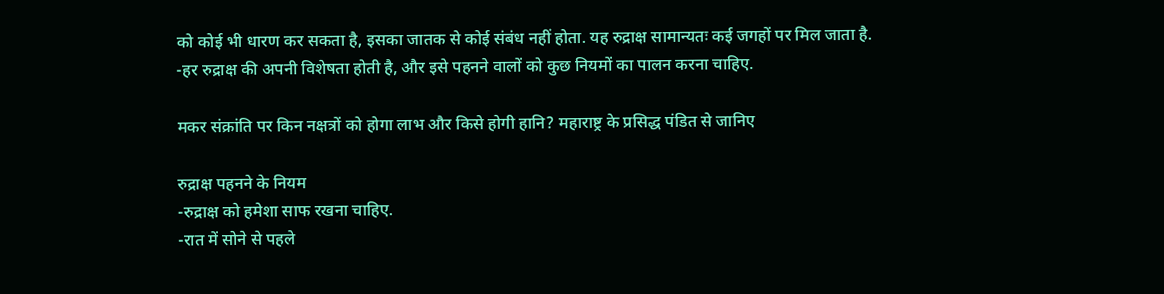को कोई भी धारण कर सकता है, इसका जातक से कोई संबंध नहीं होता. यह रुद्राक्ष सामान्यतः कई जगहों पर मिल जाता है.
-हर रुद्राक्ष की अपनी विशेषता होती है, और इसे पहनने वालों को कुछ नियमों का पालन करना चाहिए.

मकर संक्रांति पर किन नक्षत्रों को होगा लाभ और किसे होगी हानि? महाराष्ट्र के प्रसिद्ध पंडित से जानिए

रुद्राक्ष पहनने के नियम
-रुद्राक्ष को हमेशा साफ रखना चाहिए.
-रात में सोने से पहले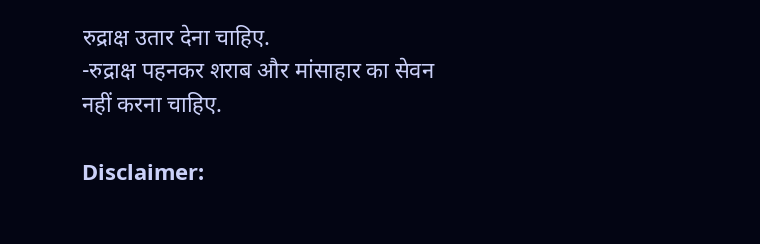रुद्राक्ष उतार देना चाहिए.
-रुद्राक्ष पहनकर शराब और मांसाहार का सेवन नहीं करना चाहिए.

Disclaimer: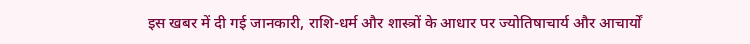इस खबर में दी गई जानकारी, राशि-धर्म और शास्त्रों के आधार पर ज्योतिषाचार्य और आचार्यों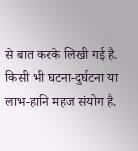से बात करके लिखी गई है. किसी भी घटना-दुर्घटना या लाभ-हानि महज संयोग है.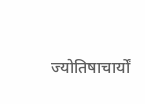ज्योतिषाचार्यों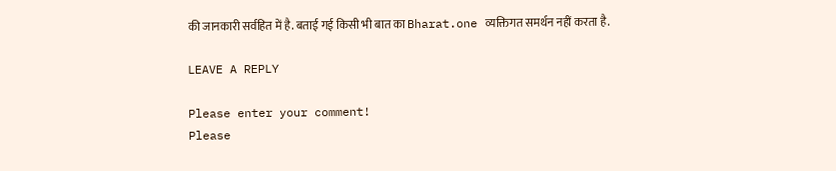की जानकारी सर्वहित में है. बताई गई किसी भी बात का Bharat.one व्यक्तिगत समर्थन नहीं करता है.

LEAVE A REPLY

Please enter your comment!
Please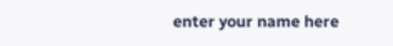enter your name here